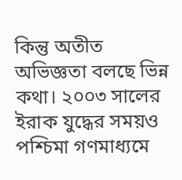কিন্তু অতীত অভিজ্ঞতা বলছে ভিন্ন কথা। ২০০৩ সালের ইরাক যুদ্ধের সময়ও পশ্চিমা গণমাধ্যমে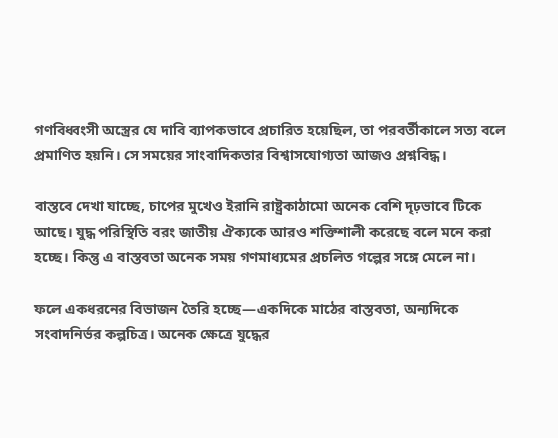গণবিধ্বংসী অস্ত্রের যে দাবি ব্যাপকভাবে প্রচারিত হয়েছিল, তা পরবর্তীকালে সত্য বলে প্রমাণিত হয়নি। সে সময়ের সাংবাদিকতার বিশ্বাসযোগ্যতা আজও প্রশ্নবিদ্ধ।

বাস্তবে দেখা যাচ্ছে, চাপের মুখেও ইরানি রাষ্ট্রকাঠামো অনেক বেশি দৃঢ়ভাবে টিকে আছে। যুদ্ধ পরিস্থিতি বরং জাতীয় ঐক্যকে আরও শক্তিশালী করেছে বলে মনে করা হচ্ছে। কিন্তু এ বাস্তবতা অনেক সময় গণমাধ্যমের প্রচলিত গল্পের সঙ্গে মেলে না।

ফলে একধরনের বিভাজন তৈরি হচ্ছে—একদিকে মাঠের বাস্তবতা, অন্যদিকে সংবাদনির্ভর কল্পচিত্র। অনেক ক্ষেত্রে যুদ্ধের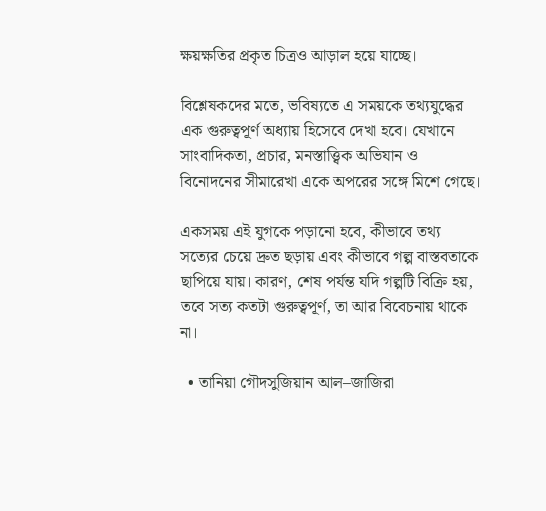ক্ষয়ক্ষতির প্রকৃত চিত্রও আড়াল হয়ে যাচ্ছে।

বিশ্লেষকদের মতে, ভবিষ্যতে এ সময়কে তথ্যযুদ্ধের এক গুরুত্বপূর্ণ অধ্যায় হিসেবে দেখা হবে। যেখানে সাংবাদিকতা, প্রচার, মনস্তাত্ত্বিক অভিযান ও বিনোদনের সীমারেখা একে অপরের সঙ্গে মিশে গেছে।

একসময় এই যুগকে পড়ানো হবে, কীভাবে তথ্য সত্যের চেয়ে দ্রুত ছড়ায় এবং কীভাবে গল্প বাস্তবতাকে ছাপিয়ে যায়। কারণ, শেষ পর্যন্ত যদি গল্পটি বিক্রি হয়, তবে সত্য কতটা গুরুত্বপূর্ণ, তা আর বিবেচনায় থাকে না।

  • তানিয়া গৌদসুজিয়ান আল–জাজিরা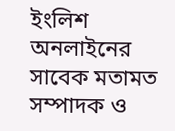ইংলিশ অনলাইনের সাবেক মতামত সম্পাদক ও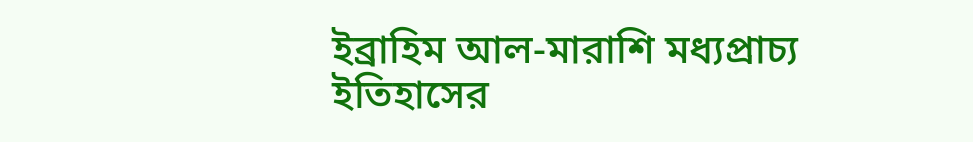ইব্রাহিম আল-মারাশি মধ্যপ্রাচ্য ইতিহাসের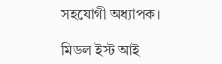সহযোগী অধ্যাপক।

মিডল ইস্ট আই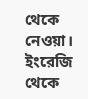থেকে নেওয়া। ইংরেজি থেকে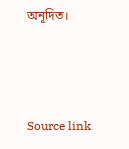অনূদিত।



Source link